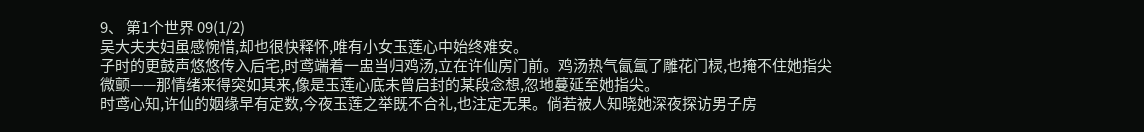9、 第1个世界 09(1/2)
吴大夫夫妇虽感惋惜,却也很快释怀,唯有小女玉莲心中始终难安。
子时的更鼓声悠悠传入后宅,时鸢端着一盅当归鸡汤,立在许仙房门前。鸡汤热气氤氲了雕花门棂,也掩不住她指尖微颤——那情绪来得突如其来,像是玉莲心底未曾启封的某段念想,忽地蔓延至她指尖。
时鸢心知,许仙的姻缘早有定数,今夜玉莲之举既不合礼,也注定无果。倘若被人知晓她深夜探访男子房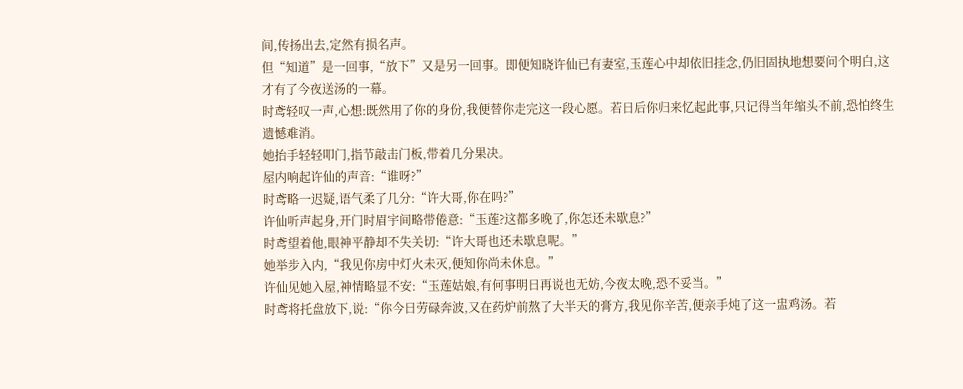间,传扬出去,定然有损名声。
但“知道”是一回事,“放下”又是另一回事。即便知晓许仙已有妻室,玉莲心中却依旧挂念,仍旧固执地想要问个明白,这才有了今夜送汤的一幕。
时鸢轻叹一声,心想:既然用了你的身份,我便替你走完这一段心愿。若日后你归来忆起此事,只记得当年缩头不前,恐怕终生遗憾难消。
她抬手轻轻叩门,指节敲击门板,带着几分果决。
屋内响起许仙的声音:“谁呀?”
时鸢略一迟疑,语气柔了几分:“许大哥,你在吗?”
许仙听声起身,开门时眉宇间略带倦意:“玉莲?这都多晚了,你怎还未歇息?”
时鸢望着他,眼神平静却不失关切:“许大哥也还未歇息呢。”
她举步入内,“我见你房中灯火未灭,便知你尚未休息。”
许仙见她入屋,神情略显不安:“玉莲姑娘,有何事明日再说也无妨,今夜太晚,恐不妥当。”
时鸢将托盘放下,说:“你今日劳碌奔波,又在药炉前熬了大半天的膏方,我见你辛苦,便亲手炖了这一盅鸡汤。若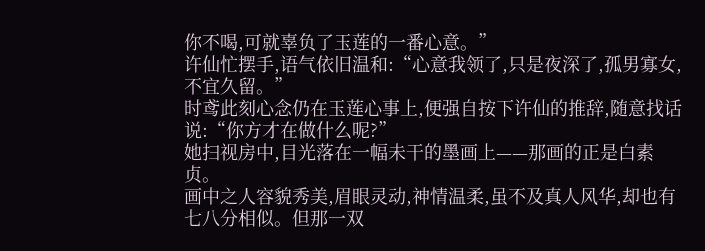你不喝,可就辜负了玉莲的一番心意。”
许仙忙摆手,语气依旧温和:“心意我领了,只是夜深了,孤男寡女,不宜久留。”
时鸢此刻心念仍在玉莲心事上,便强自按下许仙的推辞,随意找话说:“你方才在做什么呢?”
她扫视房中,目光落在一幅未干的墨画上——那画的正是白素贞。
画中之人容貌秀美,眉眼灵动,神情温柔,虽不及真人风华,却也有七八分相似。但那一双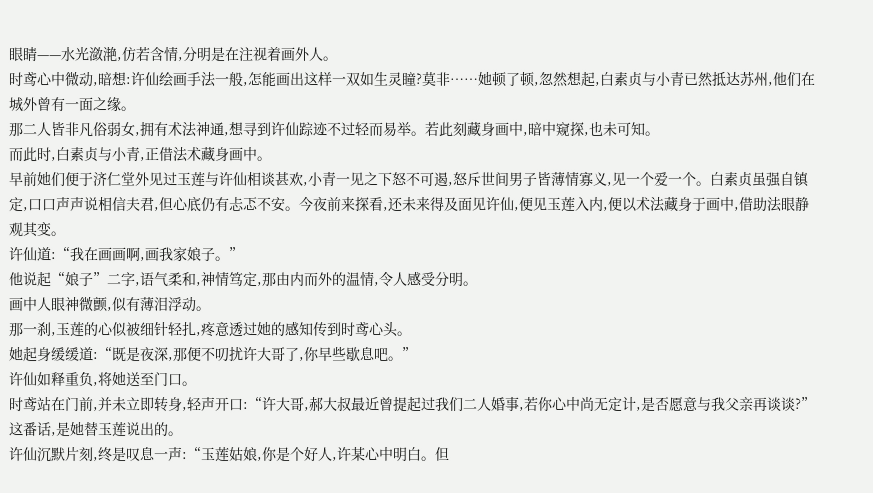眼睛——水光潋滟,仿若含情,分明是在注视着画外人。
时鸢心中微动,暗想:许仙绘画手法一般,怎能画出这样一双如生灵瞳?莫非……她顿了顿,忽然想起,白素贞与小青已然抵达苏州,他们在城外曾有一面之缘。
那二人皆非凡俗弱女,拥有术法神通,想寻到许仙踪迹不过轻而易举。若此刻藏身画中,暗中窥探,也未可知。
而此时,白素贞与小青,正借法术藏身画中。
早前她们便于济仁堂外见过玉莲与许仙相谈甚欢,小青一见之下怒不可遏,怒斥世间男子皆薄情寡义,见一个爱一个。白素贞虽强自镇定,口口声声说相信夫君,但心底仍有忐忑不安。今夜前来探看,还未来得及面见许仙,便见玉莲入内,便以术法藏身于画中,借助法眼静观其变。
许仙道:“我在画画啊,画我家娘子。”
他说起“娘子”二字,语气柔和,神情笃定,那由内而外的温情,令人感受分明。
画中人眼神微颤,似有薄泪浮动。
那一刹,玉莲的心似被细针轻扎,疼意透过她的感知传到时鸢心头。
她起身缓缓道:“既是夜深,那便不叨扰许大哥了,你早些歇息吧。”
许仙如释重负,将她送至门口。
时鸢站在门前,并未立即转身,轻声开口:“许大哥,郝大叔最近曾提起过我们二人婚事,若你心中尚无定计,是否愿意与我父亲再谈谈?”
这番话,是她替玉莲说出的。
许仙沉默片刻,终是叹息一声:“玉莲姑娘,你是个好人,许某心中明白。但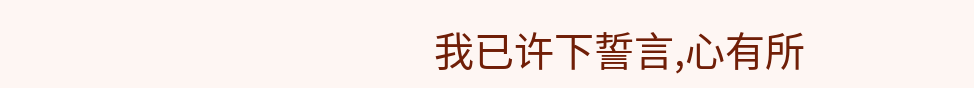我已许下誓言,心有所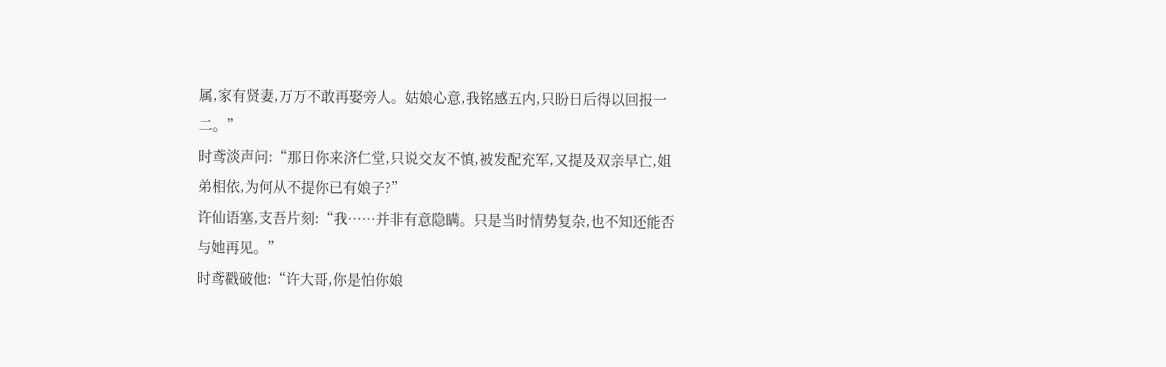属,家有贤妻,万万不敢再娶旁人。姑娘心意,我铭感五内,只盼日后得以回报一二。”
时鸢淡声问:“那日你来济仁堂,只说交友不慎,被发配充军,又提及双亲早亡,姐弟相依,为何从不提你已有娘子?”
许仙语塞,支吾片刻:“我……并非有意隐瞒。只是当时情势复杂,也不知还能否与她再见。”
时鸢戳破他:“许大哥,你是怕你娘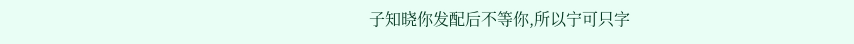子知晓你发配后不等你,所以宁可只字